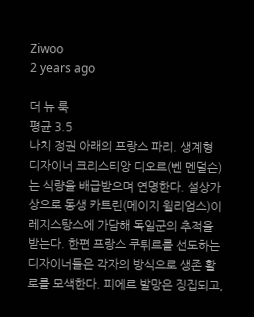Ziwoo
2 years ago

더 뉴 룩
평균 3.5
나치 정권 아래의 프랑스 파리. 생계형 디자이너 크리스티앙 디오르(벤 멘덜슨)는 식량을 배급받으며 연명한다. 설상가상으로 동생 카트린(메이지 윌리엄스)이 레지스탕스에 가담해 독일군의 추적을 받는다. 한편 프랑스 쿠튀르를 선도하는 디자이너들은 각자의 방식으로 생존 활로를 모색한다. 피에르 발망은 징집되고,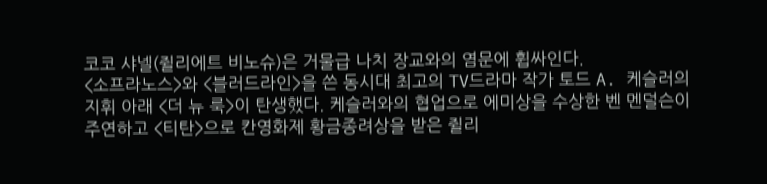코코 샤넬(쥘리에트 비노슈)은 거물급 나치 장교와의 염문에 휩싸인다.
<소프라노스>와 <블러드라인>을 쓴 동시대 최고의 TV드라마 작가 토드 A. 케슬러의 지휘 아래 <더 뉴 룩>이 탄생했다. 케슬러와의 협업으로 에미상을 수상한 벤 멘덜슨이 주연하고 <티탄>으로 칸영화제 황금종려상을 받은 쥘리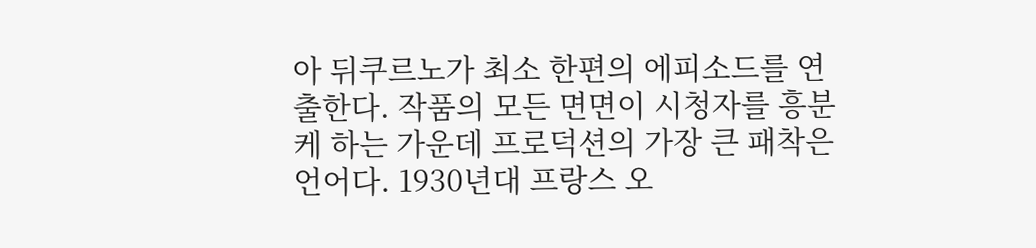아 뒤쿠르노가 최소 한편의 에피소드를 연출한다. 작품의 모든 면면이 시청자를 흥분케 하는 가운데 프로덕션의 가장 큰 패착은 언어다. 1930년대 프랑스 오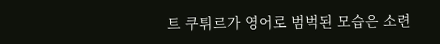트 쿠튀르가 영어로 범벅된 모습은 소련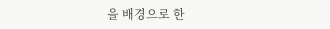을 배경으로 한